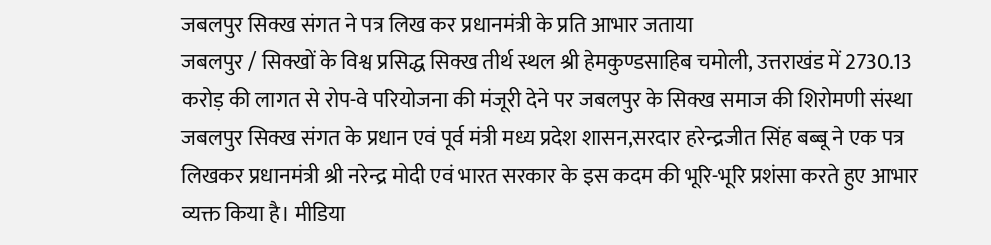जबलपुर सिक्ख संगत ने पत्र लिख कर प्रधानमंत्री के प्रति आभार जताया
जबलपुर / सिक्खों के विश्व प्रसिद्ध सिक्ख तीर्थ स्थल श्री हेमकुण्डसाहिब चमोली, उत्तराखंड में 2730.13 करोड़ की लागत से रोप-वे परियोजना की मंजूरी देने पर जबलपुर के सिक्ख समाज की शिरोमणी संस्था जबलपुर सिक्ख संगत के प्रधान एवं पूर्व मंत्री मध्य प्रदेश शासन,सरदार हरेन्द्रजीत सिंह बब्बू ने एक पत्र लिखकर प्रधानमंत्री श्री नरेन्द्र मोदी एवं भारत सरकार के इस कदम की भूरि-भूरि प्रशंसा करते हुए आभार व्यक्त किया है। मीडिया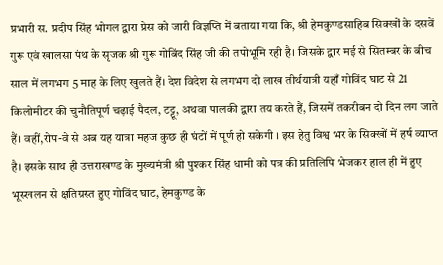प्रभारी स. प्रदीप सिंह भोगल द्वारा प्रेस को जारी विज्ञप्ति में बताया गया कि, श्री हेमकुण्डसाहिब सिक्खों के दसवें गुरू एवं खालसा पंथ के सृजक श्री गुरू गोबिंद सिंह जी की तपोभूमि रही है। जिसके द्वार मई से सितम्बर के बीच साल में लगभग 5 माह के लिए खुलते हैं। देश विदेश से लगभग दो लाख तीर्थयात्री यहाँ गोविंद घाट से 21 किलोमीटर की चुनौतिपूर्ण चढ़ाई पैदल, टट्टू, अथवा पालकी द्वारा तय करते हैं, जिसमें तकरीबन दो दिन लग जाते हैं। वहीं,रोप-वे से अब यह यात्रा महज कुछ ही घंटों में पूर्ण हो सकेगी । इस हेतु विश्व भर के सिक्खों में हर्ष व्याप्त है। इसके साथ ही उत्तराखण्ड के मुख्यमंत्री श्री पुश्कर सिंह धामी को पत्र की प्रतिलिपि भेजकर हाल ही में हुए भूस्खलन से क्षतिग्रस्त हुए गोविंद घाट, हेमकुण्ड के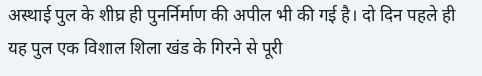अस्थाई पुल के शीघ्र ही पुनर्निर्माण की अपील भी की गई है। दो दिन पहले ही यह पुल एक विशाल शिला खंड के गिरने से पूरी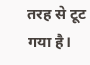तरह से टूट गया है।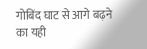गोबिंद घाट से आगे बढ़ने का यही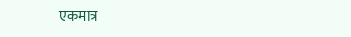एकमात्र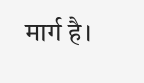मार्ग है।